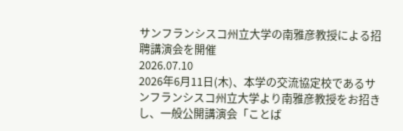サンフランシスコ州立大学の南雅彦教授による招聘講演会を開催
2026.07.10
2026年6月11日(木)、本学の交流協定校であるサンフランシスコ州立大学より南雅彦教授をお招きし、一般公開講演会「ことば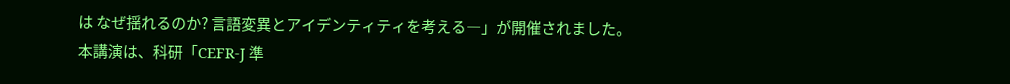は なぜ揺れるのか? 言語変異とアイデンティティを考える―」が開催されました。
本講演は、科研「CEFR-J 準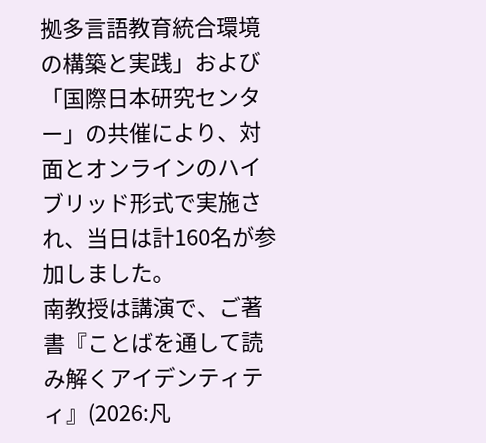拠多言語教育統合環境の構築と実践」および「国際日本研究センター」の共催により、対面とオンラインのハイブリッド形式で実施され、当日は計160名が参加しました。
南教授は講演で、ご著書『ことばを通して読み解くアイデンティティ』(2026:凡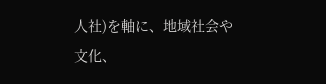人社)を軸に、地域社会や文化、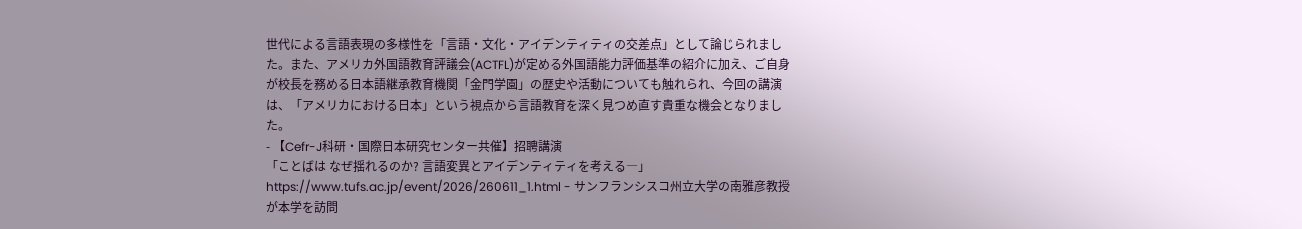世代による言語表現の多様性を「言語・文化・アイデンティティの交差点」として論じられました。また、アメリカ外国語教育評議会(ACTFL)が定める外国語能力評価基準の紹介に加え、ご自身が校長を務める日本語継承教育機関「金門学園」の歴史や活動についても触れられ、今回の講演は、「アメリカにおける日本」という視点から言語教育を深く見つめ直す貴重な機会となりました。
- 【Cefr-J科研・国際日本研究センター共催】招聘講演
「ことばは なぜ揺れるのか? 言語変異とアイデンティティを考える―」
https://www.tufs.ac.jp/event/2026/260611_1.html - サンフランシスコ州立大学の南雅彦教授が本学を訪問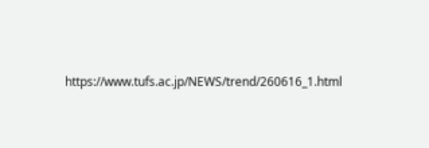https://www.tufs.ac.jp/NEWS/trend/260616_1.html